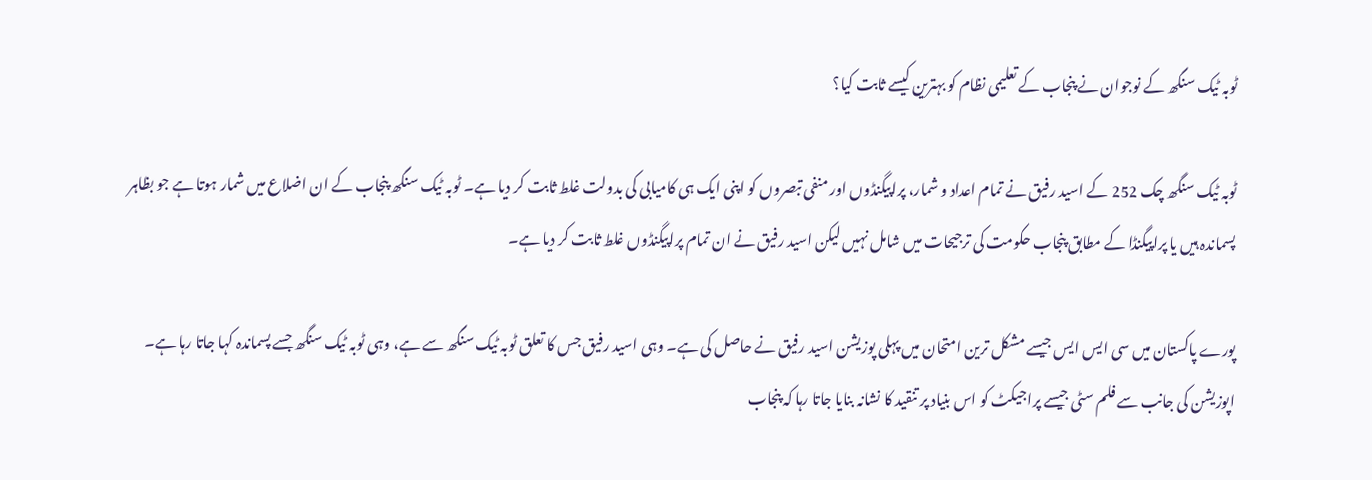ٹوبہ ٹیک سنگھ کے نوجوان نے پنجاب کے تعلیمی نظام کو بہترین کیسے ثابت کیا؟

ٹوبہ ٹیک سنگھ چک 252 کے اسید رفیق نے تمام اعداد و شمار، پراپیگنڈوں اور منفی تبصروں کو اپنی ایک ہی کامیابی کی بدولت غلط ثابت کر دیا ہے۔ ٹوبہ ٹیک سنگھ پنجاب کے ان اضلاع میں شمار ہوتا ہے جو بظاہر پسماندہ ہیں یا پراپیگنڈا کے مطابق پنجاب حکومت کی ترجیحات میں شامل نہیں لیکن اسید رفیق نے ان تمام پراپیگنڈوں غلط ثابت کر دیا ہے۔

پورے پاکستان میں سی ایس ایس جیسے مشکل ترین امتحان میں پہلی پوزیشن اسید رفیق نے حاصل کی ہے۔ وہی اسید رفیق جس کا تعلق ٹوبہ ٹیک سنگھ سے ہے، وہی ٹوبہ ٹیک سنگھ جسے پسماندہ کہا جاتا رہا ہے۔ اپوزیشن کی جانب سے فلم سٹی جیسے پراجیکٹ کو اس بنیاد پر تنقید کا نشانہ بنایا جاتا رہا کہ پنجاب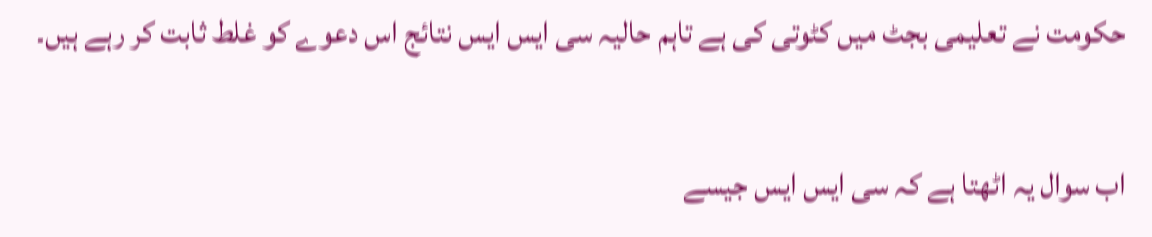حکومت نے تعلیمی بجٹ میں کٹوتی کی ہے تاہم حالیہ سی ایس ایس نتائج اس دعوے کو غلط ثابت کر رہے ہیں۔

اب سوال یہ اٹھتا ہے کہ سی ایس ایس جیسے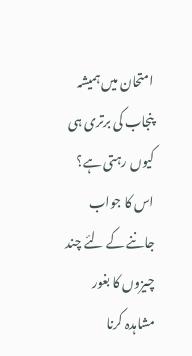امتحان میں ہمیشہ پنجاب کی برتری ہی کیوں رہتی ہے؟ اس کا جواب جاننے کے لئے چند چیزوں کا بغور مشاہدہ کرنا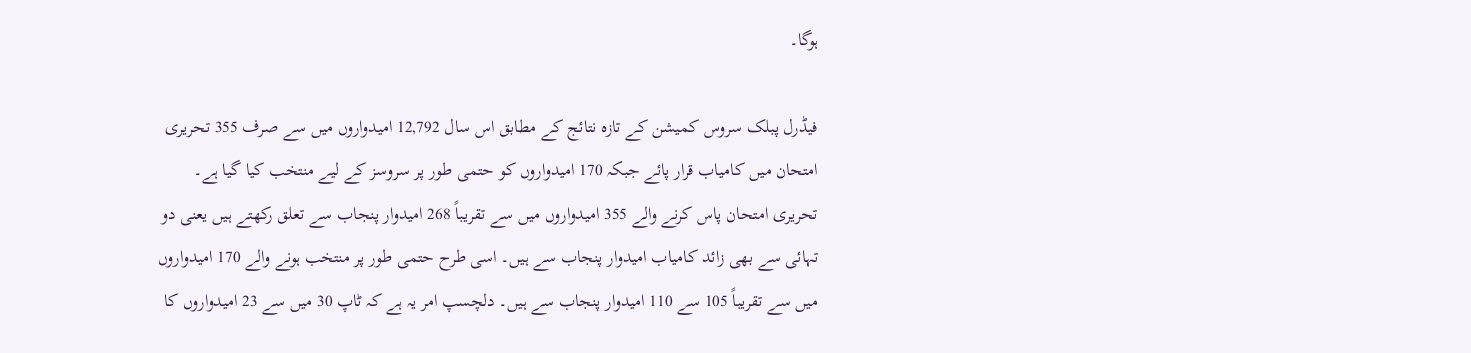ہوگا۔

فیڈرل پبلک سروس کمیشن کے تازہ نتائج کے مطابق اس سال 12,792 امیدواروں میں سے صرف 355 تحریری امتحان میں کامیاب قرار پائے جبکہ 170 امیدواروں کو حتمی طور پر سروسز کے لیے منتخب کیا گیا ہے۔ تحریری امتحان پاس کرنے والے 355 امیدواروں میں سے تقریباً 268 امیدوار پنجاب سے تعلق رکھتے ہیں یعنی دو تہائی سے بھی زائد کامیاب امیدوار پنجاب سے ہیں۔ اسی طرح حتمی طور پر منتخب ہونے والے 170 امیدواروں میں سے تقریباً 105 سے 110 امیدوار پنجاب سے ہیں۔ دلچسپ امر یہ ہے کہ ٹاپ 30 میں سے 23 امیدواروں کا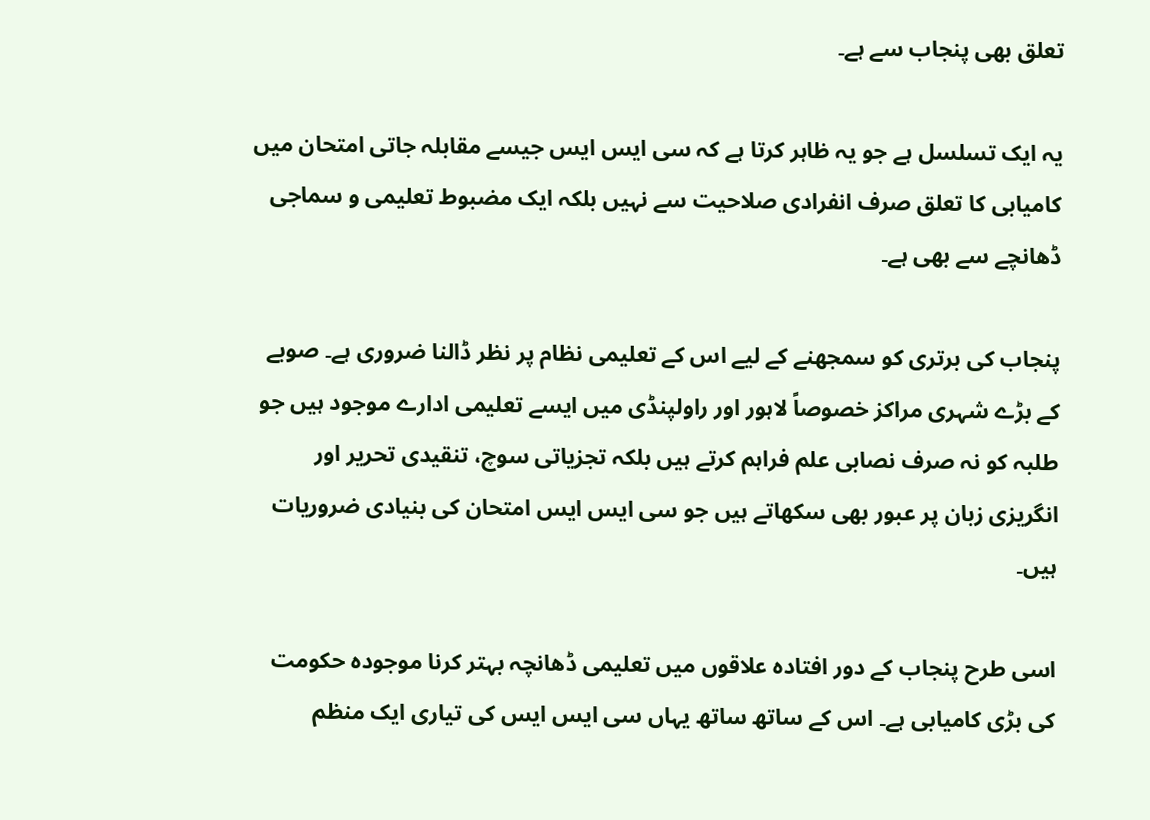تعلق بھی پنجاب سے ہے۔

یہ ایک تسلسل ہے جو یہ ظاہر کرتا ہے کہ سی ایس ایس جیسے مقابلہ جاتی امتحان میں کامیابی کا تعلق صرف انفرادی صلاحیت سے نہیں بلکہ ایک مضبوط تعلیمی و سماجی ڈھانچے سے بھی ہے۔

پنجاب کی برتری کو سمجھنے کے لیے اس کے تعلیمی نظام پر نظر ڈالنا ضروری ہے۔ صوبے کے بڑے شہری مراکز خصوصاً لاہور اور راولپنڈی میں ایسے تعلیمی ادارے موجود ہیں جو طلبہ کو نہ صرف نصابی علم فراہم کرتے ہیں بلکہ تجزیاتی سوچ، تنقیدی تحریر اور انگریزی زبان پر عبور بھی سکھاتے ہیں جو سی ایس ایس امتحان کی بنیادی ضروریات ہیں۔

اسی طرح پنجاب کے دور افتادہ علاقوں میں تعلیمی ڈھانچہ بہتر کرنا موجودہ حکومت کی بڑی کامیابی ہے۔ اس کے ساتھ ساتھ یہاں سی ایس ایس کی تیاری ایک منظم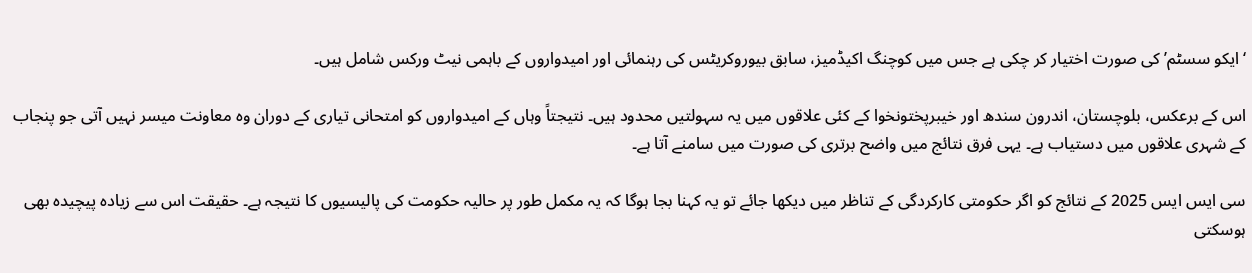‘ایکو سسٹم’ کی صورت اختیار کر چکی ہے جس میں کوچنگ اکیڈمیز، سابق بیوروکریٹس کی رہنمائی اور امیدواروں کے باہمی نیٹ ورکس شامل ہیں۔

اس کے برعکس، بلوچستان، اندرون سندھ اور خیبرپختونخوا کے کئی علاقوں میں یہ سہولتیں محدود ہیں۔ نتیجتاً وہاں کے امیدواروں کو امتحانی تیاری کے دوران وہ معاونت میسر نہیں آتی جو پنجاب کے شہری علاقوں میں دستیاب ہے۔ یہی فرق نتائج میں واضح برتری کی صورت میں سامنے آتا ہے۔

سی ایس ایس 2025 کے نتائج کو اگر حکومتی کارکردگی کے تناظر میں دیکھا جائے تو یہ کہنا بجا ہوگا کہ یہ مکمل طور پر حالیہ حکومت کی پالیسیوں کا نتیجہ ہے۔ حقیقت اس سے زیادہ پیچیدہ بھی ہوسکتی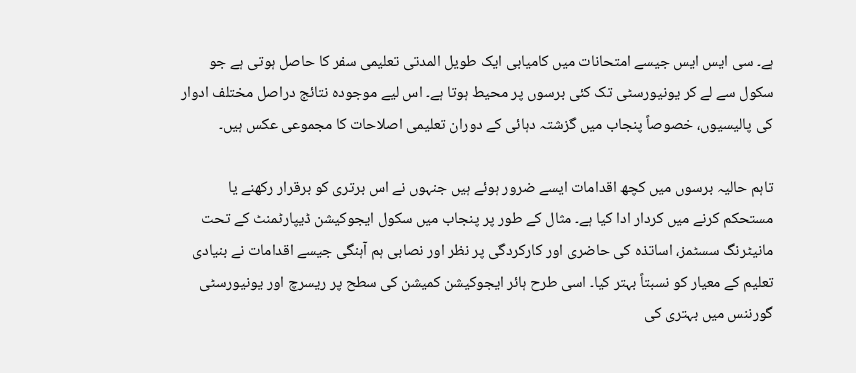ہے۔ سی ایس ایس جیسے امتحانات میں کامیابی ایک طویل المدتی تعلیمی سفر کا حاصل ہوتی ہے جو سکول سے لے کر یونیورسٹی تک کئی برسوں پر محیط ہوتا ہے۔ اس لیے موجودہ نتائج دراصل مختلف ادوار کی پالیسیوں، خصوصاً پنجاب میں گزشتہ دہائی کے دوران تعلیمی اصلاحات کا مجموعی عکس ہیں۔

تاہم حالیہ برسوں میں کچھ اقدامات ایسے ضرور ہوئے ہیں جنہوں نے اس برتری کو برقرار رکھنے یا مستحکم کرنے میں کردار ادا کیا ہے۔ مثال کے طور پر پنجاب میں سکول ایجوکیشن ڈیپارٹمنٹ کے تحت مانیٹرنگ سسٹمز، اساتذہ کی حاضری اور کارکردگی پر نظر اور نصابی ہم آہنگی جیسے اقدامات نے بنیادی تعلیم کے معیار کو نسبتاً بہتر کیا۔ اسی طرح ہائر ایجوکیشن کمیشن کی سطح پر ریسرچ اور یونیورسٹی گورننس میں بہتری کی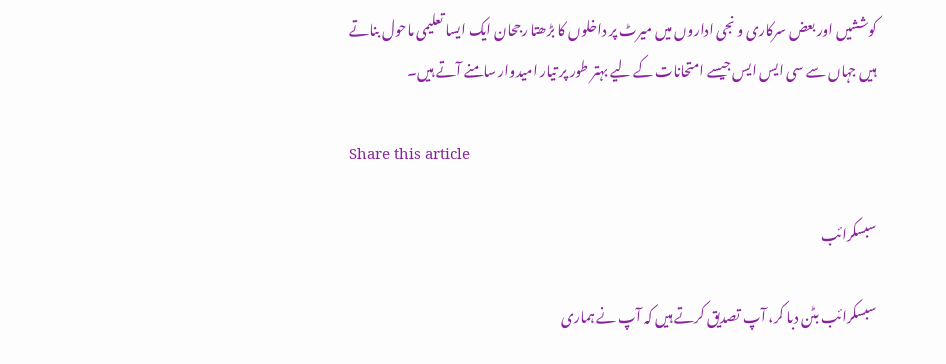کوششیں اور بعض سرکاری و نجی اداروں میں میرٹ پر داخلوں کا بڑھتا رجحان ایک ایسا تعلیمی ماحول بناتے ہیں جہاں سے سی ایس ایس جیسے امتحانات کے لیے بہتر طور پر تیار امیدوار سامنے آتے ہیں۔

Share this article

سبسکرائب

سبسکرائب بٹن دبا کر، آپ تصدیق کرتے ہیں کہ آپ نے ہماری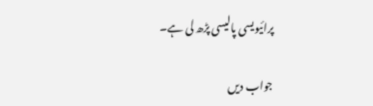پرائیویسی پالیسی پڑھ لی ہے۔

جواب دیں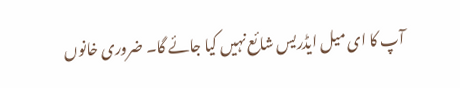آپ کا ای میل ایڈریس شائع نہیں کیا جائے گا۔ ضروری خانوں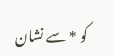کو * سے نشان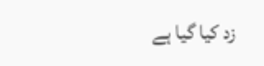زد کیا گیا ہے